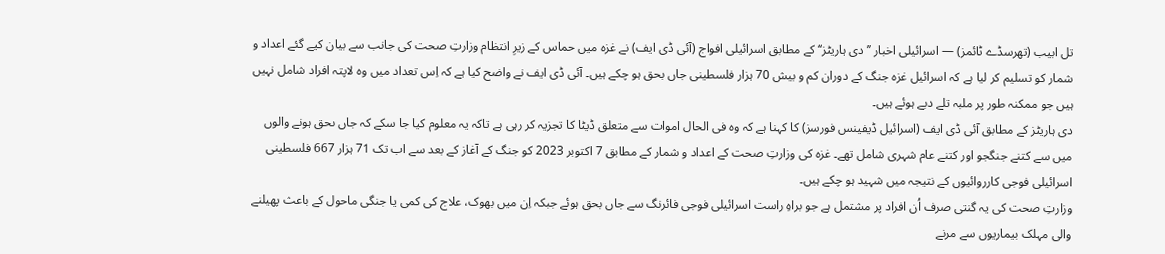تل ابیب (تھرسڈے ٹائمز) — اسرائیلی اخبار ’’دی ہاریٹز‘‘ کے مطابق اسرائیلی افواج (آئی ڈی ایف) نے غزہ میں حماس کے زیرِ انتظام وزارتِ صحت کی جانب سے بیان کیے گئے اعداد و شمار کو تسلیم کر لیا ہے کہ اسرائیل غزہ جنگ کے دوران کم و بیش 70 ہزار فلسطینی جاں بحق ہو چکے ہیں۔ آئی ڈی ایف نے واضح کیا ہے کہ اِس تعداد میں وہ لاپتہ افراد شامل نہیں ہیں جو ممکنہ طور پر ملبہ تلے دبے ہوئے ہیں۔
دی ہاریٹز کے مطابق آئی ڈی ایف (اسرائیل ڈیفینس فورسز) کا کہنا ہے کہ وہ فی الحال اموات سے متعلق ڈیٹا کا تجزیہ کر رہی ہے تاکہ یہ معلوم کیا جا سکے کہ جاں ںحق ہونے والوں میں سے کتنے جنگجو اور کتنے عام شہری شامل تھے۔ غزہ کی وزارتِ صحت کے اعداد و شمار کے مطابق 7 اکتوبر 2023 کو جنگ کے آغاز کے بعد سے اب تک 71 ہزار 667 فلسطینی اسرائیلی فوجی کارروائیوں کے نتیجہ میں شہید ہو چکے ہیں۔
وزارتِ صحت کی یہ گنتی صرف اُن افراد پر مشتمل ہے جو براہِ راست اسرائیلی فوجی فائرنگ سے جاں بحق ہوئے جبکہ اِن میں بھوک، علاج کی کمی یا جنگی ماحول کے باعث پھیلنے والی مہلک بیماریوں سے مرنے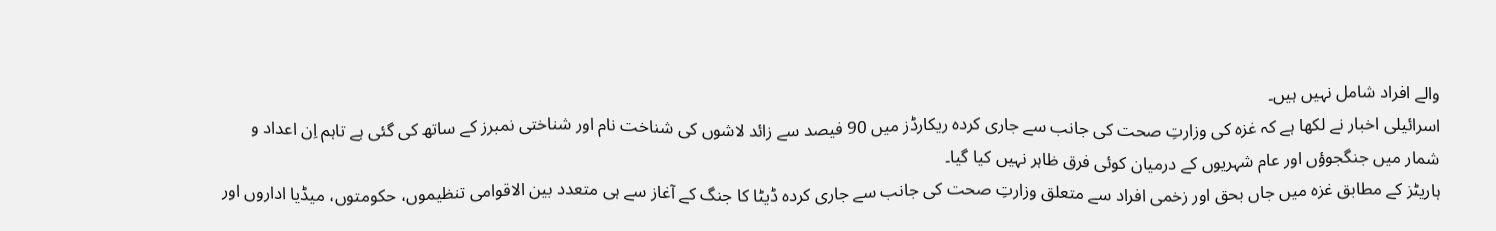والے افراد شامل نہیں ہیں۔
اسرائیلی اخبار نے لکھا ہے کہ غزہ کی وزارتِ صحت کی جانب سے جاری کردہ ریکارڈز میں 90 فیصد سے زائد لاشوں کی شناخت نام اور شناختی نمبرز کے ساتھ کی گئی ہے تاہم اِن اعداد و شمار میں جنگجوؤں اور عام شہریوں کے درمیان کوئی فرق ظاہر نہیں کیا گیا۔
ہاریٹز کے مطابق غزہ میں جاں بحق اور زخمی افراد سے متعلق وزارتِ صحت کی جانب سے جاری کردہ ڈیٹا کا جنگ کے آغاز سے ہی متعدد بین الاقوامی تنظیموں، حکومتوں، میڈیا اداروں اور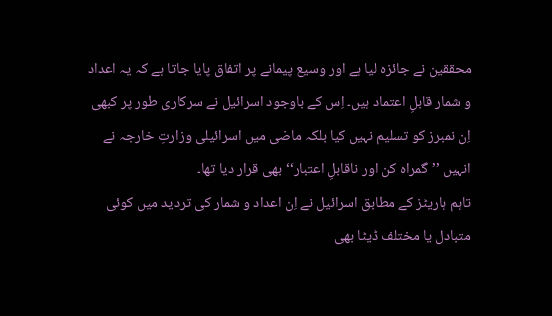محققین نے جائزہ لیا ہے اور وسیع پیمانے پر اتفاق پایا جاتا ہے کہ یہ اعداد و شمار قابلِ اعتماد ہیں۔ اِس کے باوجود اسرائیل نے سرکاری طور پر کبھی اِن نمبرز کو تسلیم نہیں کیا بلکہ ماضی میں اسرائیلی وزارتِ خارجہ نے انہیں ’’گمراہ کن اور ناقابلِ اعتبار‘‘ بھی قرار دیا تھا۔
تاہم ہاریٹز کے مطابق اسرائیل نے اِن اعداد و شمار کی تردید میں کوئی متبادل یا مختلف ڈیٹا بھی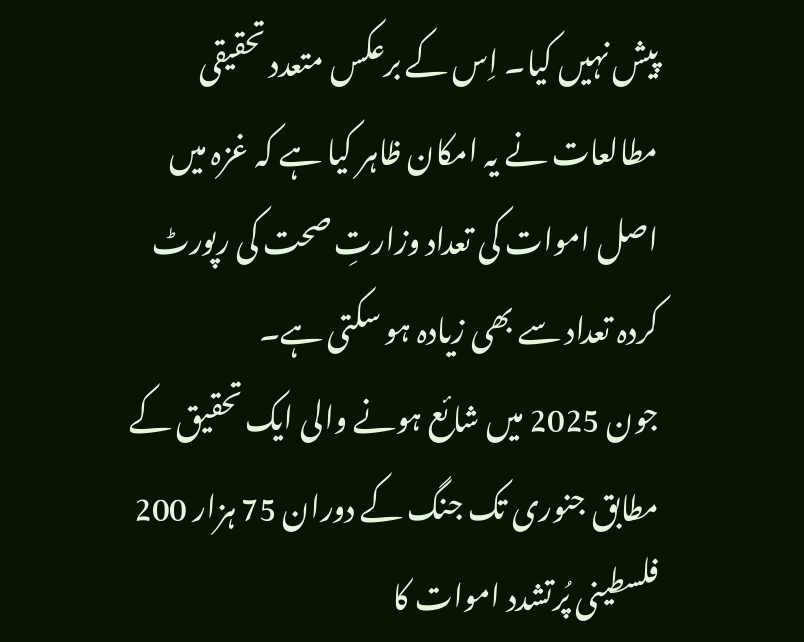پیش نہیں کیا۔ اِس کے برعکس متعدد تحقیقی مطالعات نے یہ امکان ظاہر کیا ہے کہ غزہ میں اصل اموات کی تعداد وزارتِ صحت کی رپورٹ کردہ تعداد سے بھی زیادہ ہو سکتی ہے۔
جون 2025 میں شائع ہونے والی ایک تحقیق کے مطابق جنوری تک جنگ کے دوران 75 ہزار 200 فلسطینی پُرتشدد اموات کا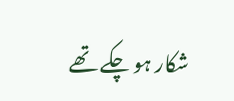شکار ہو چکے تھے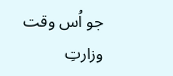جو اُس وقت وزارتِ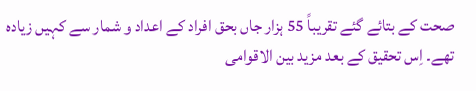صحت کے بتائے گئے تقریباً 55 ہزار جاں بحق افراد کے اعداد و شمار سے کہیں زیادہ تھے۔ اِس تحقیق کے بعد مزید بین الاقوامی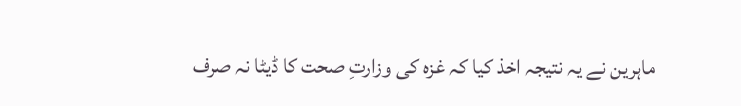ماہرین نے یہ نتیجہ اخذ کیا کہ غزہ کی وزارتِ صحت کا ڈیٹا نہ صرف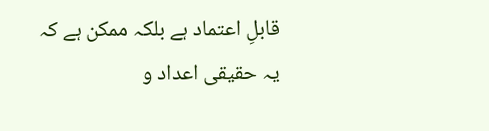قابلِ اعتماد ہے بلکہ ممکن ہے کہ یہ حقیقی اعداد و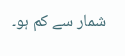شمار سے کم ہو۔